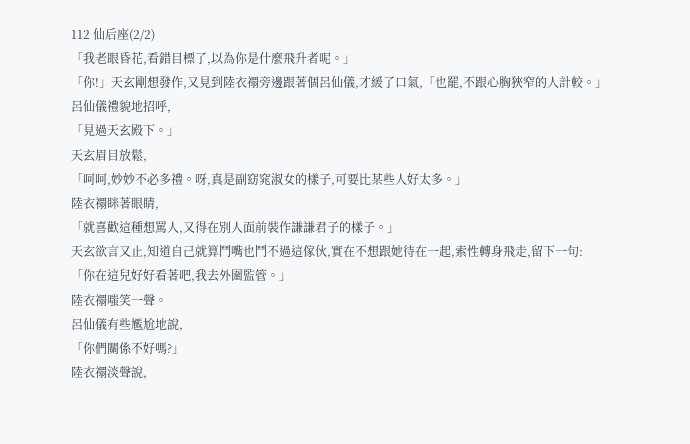112 仙后座(2/2)
「我老眼昏花,看錯目標了,以為你是什麼飛升者呢。」
「你!」天玄剛想發作,又見到陸衣禤旁邊跟著個呂仙儀,才緩了口氣,「也罷,不跟心胸狹窄的人計較。」
呂仙儀禮貌地招呼,
「見過天玄殿下。」
天玄眉目放鬆,
「呵呵,妙妙不必多禮。呀,真是副窈窕淑女的樣子,可要比某些人好太多。」
陸衣禤眯著眼睛,
「就喜歡這種想罵人,又得在別人面前裝作謙謙君子的樣子。」
天玄欲言又止,知道自己就算鬥嘴也鬥不過這傢伙,實在不想跟她待在一起,索性轉身飛走,留下一句:
「你在這兒好好看著吧,我去外圍監管。」
陸衣禤嗤笑一聲。
呂仙儀有些尷尬地說,
「你們關係不好嗎?」
陸衣禤淡聲說,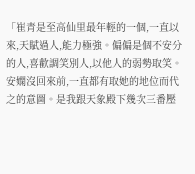「崔青是至高仙里最年輕的一個,一直以來,天賦過人,能力極強。偏偏是個不安分的人,喜歡調笑別人,以他人的弱勢取笑。安嫻沒回來前,一直都有取她的地位而代之的意圖。是我跟天象殿下幾次三番壓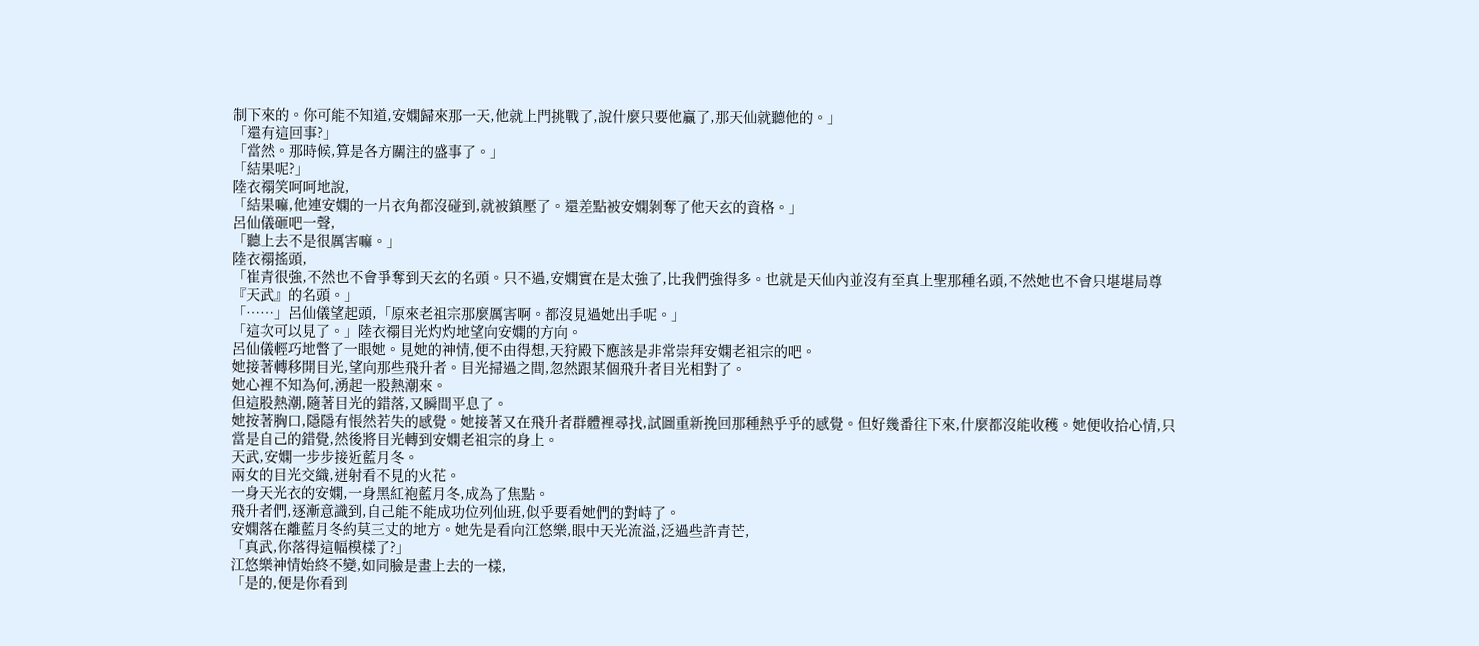制下來的。你可能不知道,安嫻歸來那一天,他就上門挑戰了,說什麼只要他贏了,那天仙就聽他的。」
「還有這回事?」
「當然。那時候,算是各方關注的盛事了。」
「結果呢?」
陸衣禤笑呵呵地說,
「結果嘛,他連安嫻的一片衣角都沒碰到,就被鎮壓了。還差點被安嫻剝奪了他天玄的資格。」
呂仙儀砸吧一聲,
「聽上去不是很厲害嘛。」
陸衣禤搖頭,
「崔青很強,不然也不會爭奪到天玄的名頭。只不過,安嫻實在是太強了,比我們強得多。也就是天仙內並沒有至真上聖那種名頭,不然她也不會只堪堪局尊『天武』的名頭。」
「……」呂仙儀望起頭,「原來老祖宗那麼厲害啊。都沒見過她出手呢。」
「這次可以見了。」陸衣禤目光灼灼地望向安嫻的方向。
呂仙儀輕巧地瞥了一眼她。見她的神情,便不由得想,天狩殿下應該是非常崇拜安嫻老祖宗的吧。
她接著轉移開目光,望向那些飛升者。目光掃過之間,忽然跟某個飛升者目光相對了。
她心裡不知為何,湧起一股熱潮來。
但這股熱潮,隨著目光的錯落,又瞬間平息了。
她按著胸口,隱隱有悵然若失的感覺。她接著又在飛升者群體裡尋找,試圖重新挽回那種熱乎乎的感覺。但好幾番往下來,什麼都沒能收穫。她便收拾心情,只當是自己的錯覺,然後將目光轉到安嫻老祖宗的身上。
天武,安嫻一步步接近藍月冬。
兩女的目光交織,迸射看不見的火花。
一身天光衣的安嫻,一身黑紅袍藍月冬,成為了焦點。
飛升者們,逐漸意識到,自己能不能成功位列仙班,似乎要看她們的對峙了。
安嫻落在離藍月冬約莫三丈的地方。她先是看向江悠樂,眼中天光流溢,泛過些許青芒,
「真武,你落得這幅模樣了?」
江悠樂神情始終不變,如同臉是畫上去的一樣,
「是的,便是你看到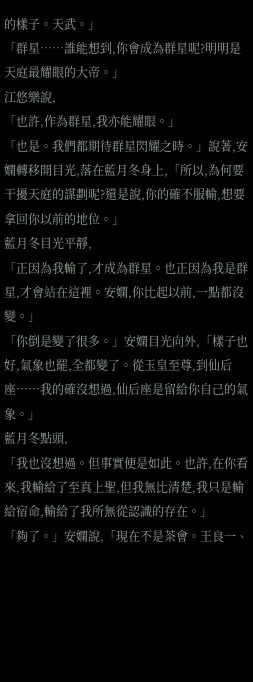的樣子。天武。」
「群星……誰能想到,你會成為群星呢?明明是天庭最耀眼的大帝。」
江悠樂說,
「也許,作為群星,我亦能耀眼。」
「也是。我們都期待群星閃耀之時。」說著,安嫻轉移開目光,落在藍月冬身上,「所以,為何要干擾天庭的謀劃呢?還是說,你的確不服輸,想要拿回你以前的地位。」
藍月冬目光平靜,
「正因為我輸了,才成為群星。也正因為我是群星,才會站在這裡。安嫻,你比起以前,一點都沒變。」
「你倒是變了很多。」安嫻目光向外,「樣子也好,氣象也罷,全都變了。從玉皇至尊,到仙后座……我的確沒想過,仙后座是留給你自己的氣象。」
藍月冬點頭,
「我也沒想過。但事實便是如此。也許,在你看來,我輸給了至真上聖,但我無比清楚,我只是輸給宿命,輸給了我所無從認識的存在。」
「夠了。」安嫻說,「現在不是茶會。王良一、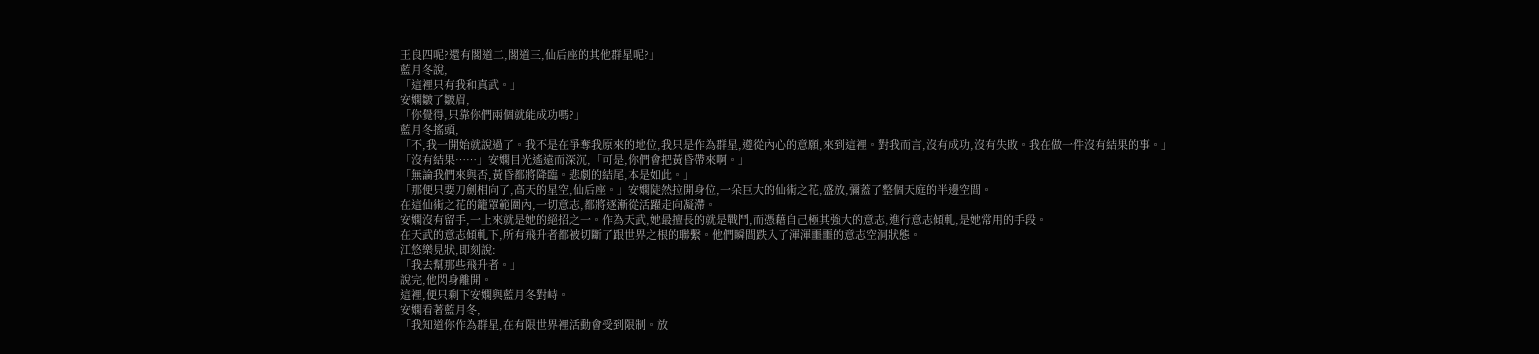王良四呢?還有閣道二,閣道三,仙后座的其他群星呢?」
藍月冬說,
「這裡只有我和真武。」
安嫻皺了皺眉,
「你覺得,只靠你們兩個就能成功嗎?」
藍月冬搖頭,
「不,我一開始就說過了。我不是在爭奪我原來的地位,我只是作為群星,遵從內心的意願,來到這裡。對我而言,沒有成功,沒有失敗。我在做一件沒有結果的事。」
「沒有結果……」安嫻目光遙遠而深沉,「可是,你們會把黃昏帶來啊。」
「無論我們來與否,黃昏都將降臨。悲劇的結尾,本是如此。」
「那便只要刀劍相向了,高天的星空,仙后座。」安嫻陡然拉開身位,一朵巨大的仙術之花,盛放,彌蓋了整個天庭的半邊空間。
在這仙術之花的籠罩範圍內,一切意志,都將逐漸從活躍走向凝滯。
安嫻沒有留手,一上來就是她的絕招之一。作為天武,她最擅長的就是戰鬥,而憑藉自己極其強大的意志,進行意志傾軋,是她常用的手段。
在天武的意志傾軋下,所有飛升者都被切斷了跟世界之根的聯繫。他們瞬間跌入了渾渾噩噩的意志空洞狀態。
江悠樂見狀,即刻說:
「我去幫那些飛升者。」
說完,他閃身離開。
這裡,便只剩下安嫻與藍月冬對峙。
安嫻看著藍月冬,
「我知道你作為群星,在有限世界裡活動會受到限制。放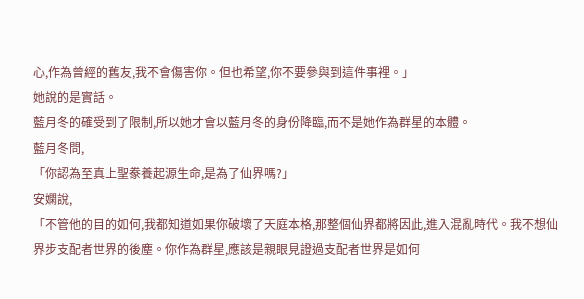心,作為曾經的舊友,我不會傷害你。但也希望,你不要參與到這件事裡。」
她說的是實話。
藍月冬的確受到了限制,所以她才會以藍月冬的身份降臨,而不是她作為群星的本體。
藍月冬問,
「你認為至真上聖豢養起源生命,是為了仙界嗎?」
安嫻說,
「不管他的目的如何,我都知道如果你破壞了天庭本格,那整個仙界都將因此,進入混亂時代。我不想仙界步支配者世界的後塵。你作為群星,應該是親眼見證過支配者世界是如何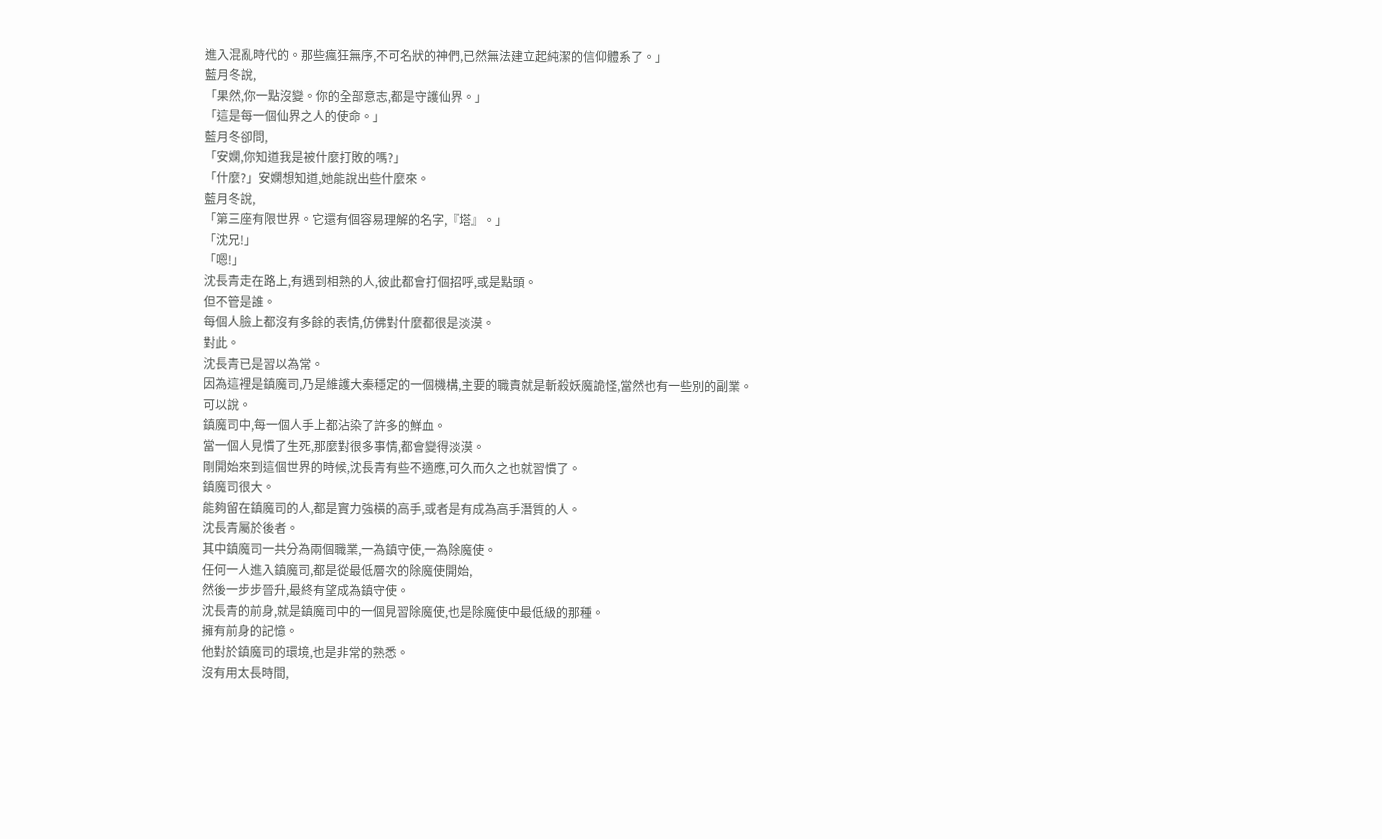進入混亂時代的。那些瘋狂無序,不可名狀的神們,已然無法建立起純潔的信仰體系了。」
藍月冬說,
「果然,你一點沒變。你的全部意志,都是守護仙界。」
「這是每一個仙界之人的使命。」
藍月冬卻問,
「安嫻,你知道我是被什麼打敗的嗎?」
「什麼?」安嫻想知道,她能說出些什麼來。
藍月冬說,
「第三座有限世界。它還有個容易理解的名字,『塔』。」
「沈兄!」
「嗯!」
沈長青走在路上,有遇到相熟的人,彼此都會打個招呼,或是點頭。
但不管是誰。
每個人臉上都沒有多餘的表情,仿佛對什麼都很是淡漠。
對此。
沈長青已是習以為常。
因為這裡是鎮魔司,乃是維護大秦穩定的一個機構,主要的職責就是斬殺妖魔詭怪,當然也有一些別的副業。
可以說。
鎮魔司中,每一個人手上都沾染了許多的鮮血。
當一個人見慣了生死,那麼對很多事情,都會變得淡漠。
剛開始來到這個世界的時候,沈長青有些不適應,可久而久之也就習慣了。
鎮魔司很大。
能夠留在鎮魔司的人,都是實力強橫的高手,或者是有成為高手潛質的人。
沈長青屬於後者。
其中鎮魔司一共分為兩個職業,一為鎮守使,一為除魔使。
任何一人進入鎮魔司,都是從最低層次的除魔使開始,
然後一步步晉升,最終有望成為鎮守使。
沈長青的前身,就是鎮魔司中的一個見習除魔使,也是除魔使中最低級的那種。
擁有前身的記憶。
他對於鎮魔司的環境,也是非常的熟悉。
沒有用太長時間,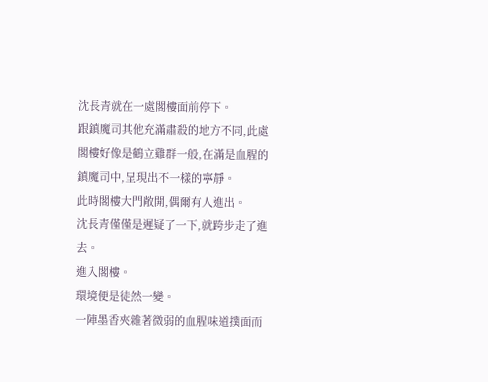沈長青就在一處閣樓面前停下。
跟鎮魔司其他充滿肅殺的地方不同,此處閣樓好像是鶴立雞群一般,在滿是血腥的鎮魔司中,呈現出不一樣的寧靜。
此時閣樓大門敞開,偶爾有人進出。
沈長青僅僅是遲疑了一下,就跨步走了進去。
進入閣樓。
環境便是徒然一變。
一陣墨香夾雜著微弱的血腥味道撲面而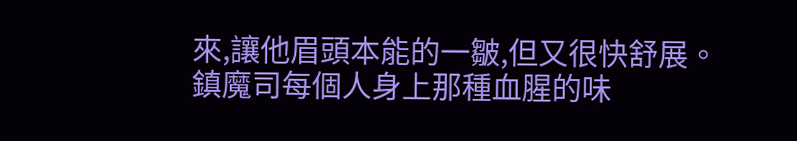來,讓他眉頭本能的一皺,但又很快舒展。
鎮魔司每個人身上那種血腥的味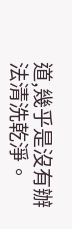道,幾乎是沒有辦法清洗乾淨。